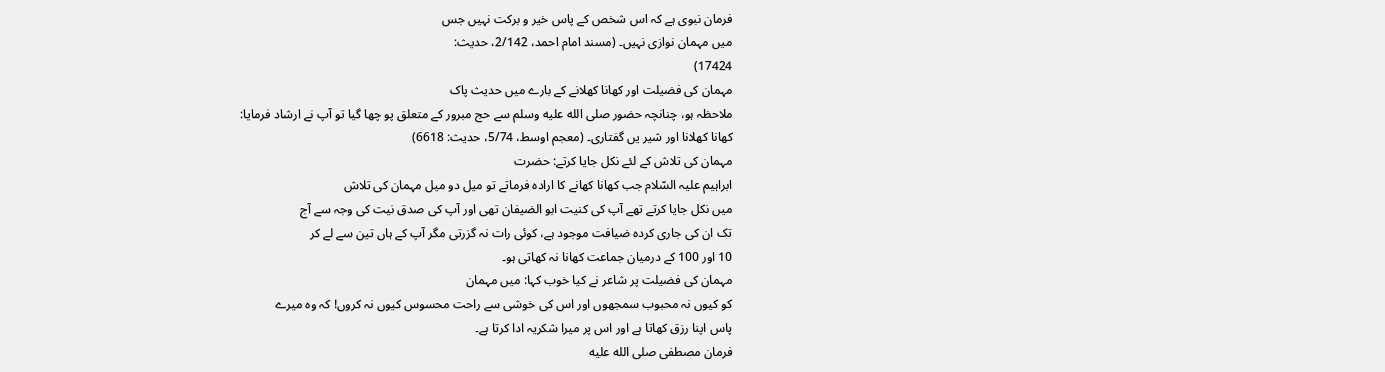فرمان نبوی ہے کہ اس شخص کے پاس خیر و برکت نہیں جس
میں مہمان نوازی نہیں۔ (مسند امام احمد، 2/142، حدیث:
17424)
مہمان کی فضیلت اور کھانا کھلانے کے بارے میں حدیث پاک
ملاحظہ ہو، چنانچہ حضور صلى الله عليه وسلم سے حج مبرور کے متعلق پو چھا گیا تو آپ نے ارشاد فرمایا:
کھانا کھلانا اور شیر یں گفتاری۔ (معجم اوسط، 5/74، حدیث: 6618)
مہمان کی تلاش کے لئے نکل جایا کرتے: حضرت
ابراہیم علیہ السّلام جب کھانا کھانے کا ارادہ فرماتے تو میل دو میل مہمان کی تلاش
میں نکل جایا کرتے تھے آپ کی کنیت ابو الضیفان تھی اور آپ کی صدق نیت کی وجہ سے آج
تک ان کی جاری کردہ ضیافت موجود ہے، کوئی رات نہ گزرتی مگر آپ کے ہاں تین سے لے کر
10 اور 100 کے درمیان جماعت کھانا نہ کھاتی ہو۔
مہمان کی فضیلت پر شاعر نے کیا خوب کہا: میں مہمان
کو کیوں نہ محبوب سمجھوں اور اس کی خوشی سے راحت محسوس کیوں نہ کروں! کہ وہ میرے
پاس اپنا رزق کھاتا ہے اور اس پر میرا شکریہ ادا کرتا ہے۔
فرمان مصطفی صلى الله عليه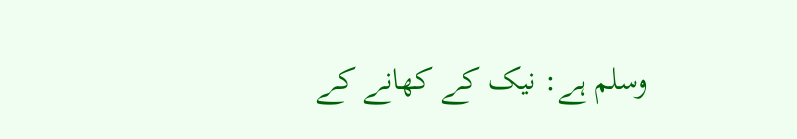وسلم ہے: نیک کے کھانے کے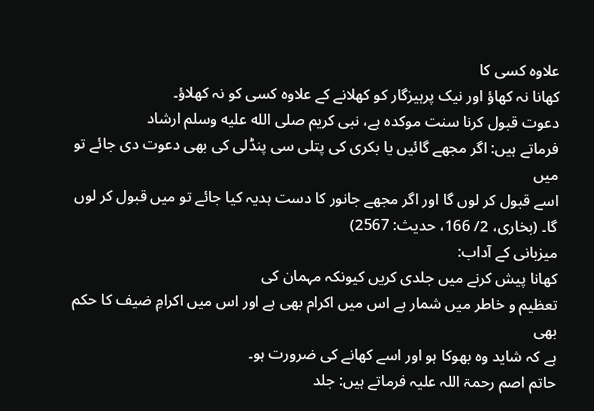علاوہ کسی کا
کھانا نہ کھاؤ اور نیک پرہیزگار کو کھلانے کے علاوہ کسی کو نہ کھلاؤ۔
دعوت قبول کرنا سنت موکدہ ہے، نبی کریم صلى الله عليه وسلم ارشاد
فرماتے ہیں: اگر مجھے گائیں یا بکری کی پتلی سی پنڈلی کی بھی دعوت دی جائے تو میں
اسے قبول کر لوں گا اور اگر مجھے جانور کا دست ہدیہ کیا جائے تو میں قبول کر لوں
گا۔ (بخاری، 2/ 166، حدیث: 2567)
میزبانی کے آداب:
کھانا پیش کرنے میں جلدی کریں کیونکہ مہمان کی
تعظیم و خاطر میں شمار ہے اس میں اکرام بھی ہے اور اس میں اکرامِ ضیف کا حکم بھی
ہے کہ شاید وہ بھوکا ہو اور اسے کھانے کی ضرورت ہو۔
حاتم اصم رحمۃ اللہ علیہ فرماتے ہیں: جلد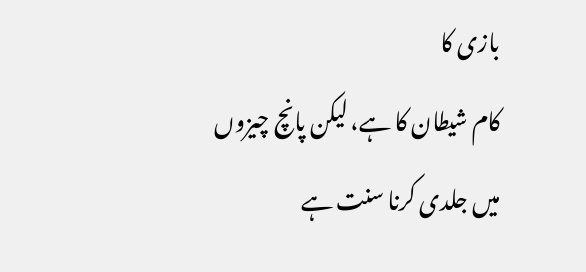بازی کا
کام شیطان کا ہے، لیکن پانچ چیزوں میں جلدی کرنا سنت ہے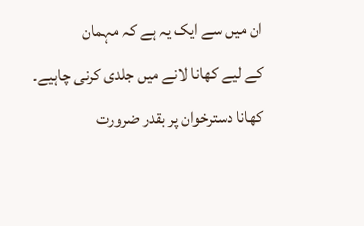ان میں سے ایک یہ ہے کہ مہمان
کے لیے کھانا لانے میں جلدی کرنی چاہیے۔
کھانا دسترخوان پر بقدر ضرورت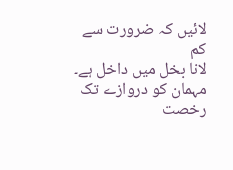لائیں کہ ضرورت سے کم
لانا بخل میں داخل ہے۔
مہمان کو دروازے تک رخصت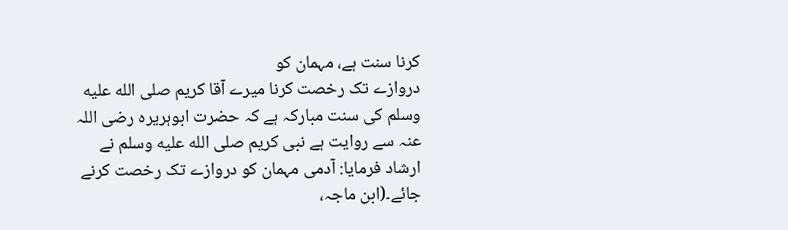کرنا سنت ہے، مہمان کو
دروازے تک رخصت کرنا میرے آقا کریم صلى الله عليه وسلم کی سنت مبارکہ ہے کہ حضرت ابوہریرہ رضی اللہ
عنہ سے روایت ہے نبی کریم صلى الله عليه وسلم نے ارشاد فرمایا: آدمی مہمان کو دروازے تک رخصت کرنے
جائے۔(ابن ماجہ،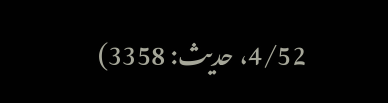4/52، حدیث: 3358)